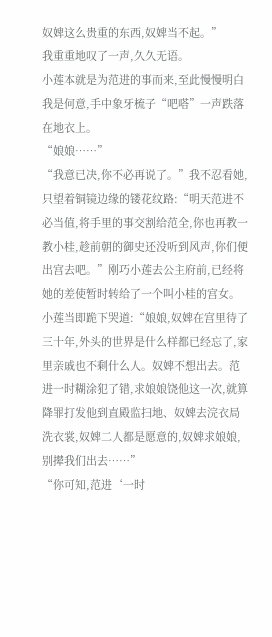奴婢这么贵重的东西,奴婢当不起。”
我重重地叹了一声,久久无语。
小莲本就是为范进的事而来,至此慢慢明白我是何意,手中象牙梳子“吧嗒”一声跌落在地衣上。
“娘娘……”
“我意已决,你不必再说了。”我不忍看她,只望着铜镜边缘的镂花纹路:“明天范进不必当值,将手里的事交割给范全,你也再教一教小桂,趁前朝的御史还没听到风声,你们便出宫去吧。”刚巧小莲去公主府前,已经将她的差使暂时转给了一个叫小桂的宫女。
小莲当即跪下哭道:“娘娘,奴婢在宫里待了三十年,外头的世界是什么样都已经忘了,家里亲戚也不剩什么人。奴婢不想出去。范进一时糊涂犯了错,求娘娘饶他这一次,就算降罪打发他到直殿监扫地、奴婢去浣衣局洗衣裳,奴婢二人都是愿意的,奴婢求娘娘,别撵我们出去……”
“你可知,范进‘一时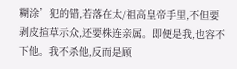糊涂’犯的错,若落在太/祖高皇帝手里,不但要剥皮揎草示众,还要株连亲属。即便是我,也容不下他。我不杀他,反而是顾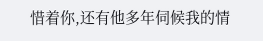惜着你,还有他多年伺候我的情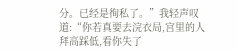分。已经是徇私了。”我轻声叹道:“你若真要去浣衣局,宫里的人拜高踩低,看你失了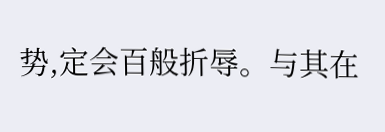势,定会百般折辱。与其在